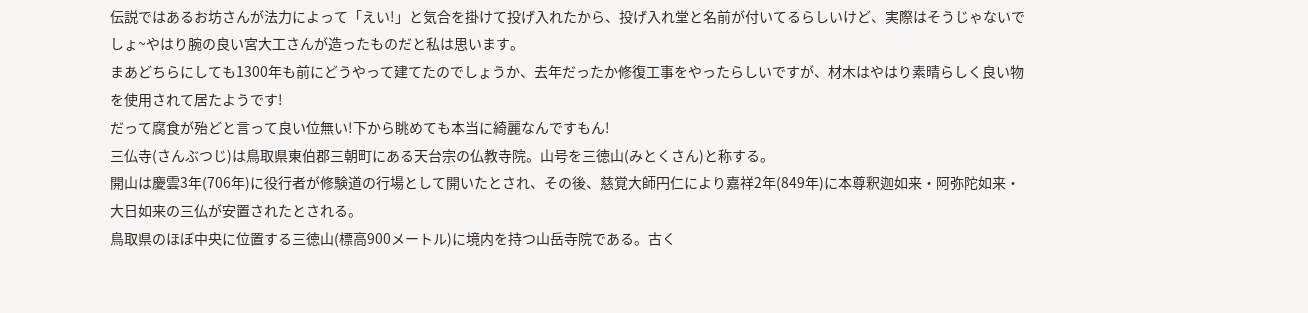伝説ではあるお坊さんが法力によって「えい!」と気合を掛けて投げ入れたから、投げ入れ堂と名前が付いてるらしいけど、実際はそうじゃないでしょ~やはり腕の良い宮大工さんが造ったものだと私は思います。
まあどちらにしても1300年も前にどうやって建てたのでしょうか、去年だったか修復工事をやったらしいですが、材木はやはり素晴らしく良い物を使用されて居たようです!
だって腐食が殆どと言って良い位無い!下から眺めても本当に綺麗なんですもん!
三仏寺(さんぶつじ)は鳥取県東伯郡三朝町にある天台宗の仏教寺院。山号を三徳山(みとくさん)と称する。
開山は慶雲3年(706年)に役行者が修験道の行場として開いたとされ、その後、慈覚大師円仁により嘉祥2年(849年)に本尊釈迦如来・阿弥陀如来・大日如来の三仏が安置されたとされる。
鳥取県のほぼ中央に位置する三徳山(標高900メートル)に境内を持つ山岳寺院である。古く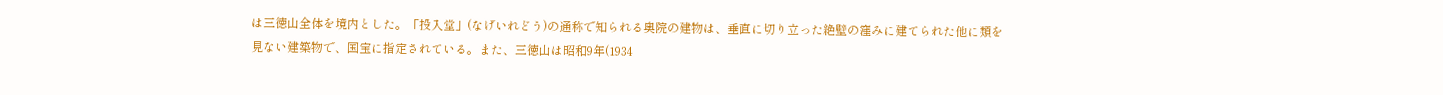は三徳山全体を境内とした。「投入堂」(なげいれどう)の通称で知られる奥院の建物は、垂直に切り立った絶壁の窪みに建てられた他に類を見ない建築物で、国宝に指定されている。また、三徳山は昭和9年(1934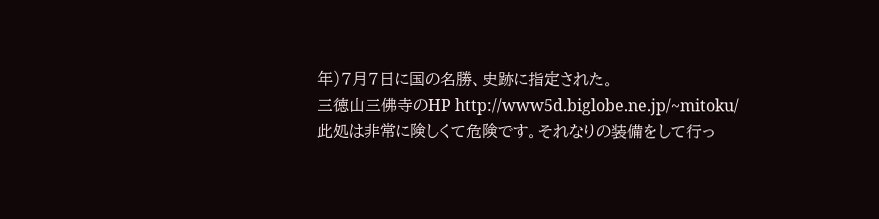年)7月7日に国の名勝、史跡に指定された。
三徳山三佛寺のHP http://www5d.biglobe.ne.jp/~mitoku/
此処は非常に険しくて危険です。それなりの装備をして行っ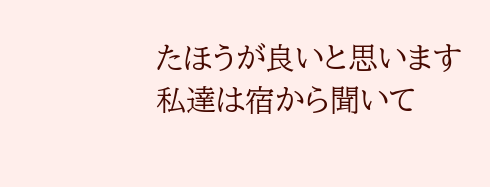たほうが良いと思います
私達は宿から聞いて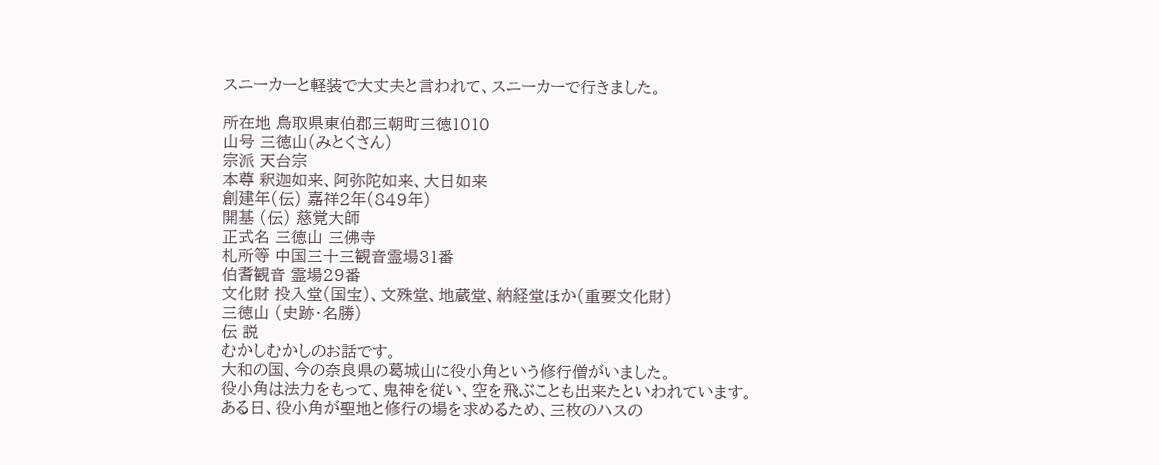スニーカーと軽装で大丈夫と言われて、スニーカーで行きました。

所在地 鳥取県東伯郡三朝町三徳1010
山号 三徳山(みとくさん)
宗派 天台宗
本尊 釈迦如来、阿弥陀如来、大日如来
創建年(伝) 嘉祥2年(849年)
開基 (伝) 慈覚大師
正式名 三徳山 三佛寺
札所等 中国三十三観音霊場31番
伯耆観音 霊場29番
文化財 投入堂(国宝)、文殊堂、地蔵堂、納経堂ほか(重要文化財)
三徳山 (史跡・名勝)
伝 説
むかしむかしのお話です。
大和の国、今の奈良県の葛城山に役小角という修行僧がいました。
役小角は法力をもって、鬼神を従い、空を飛ぶことも出来たといわれています。
ある日、役小角が聖地と修行の場を求めるため、三枚のハスの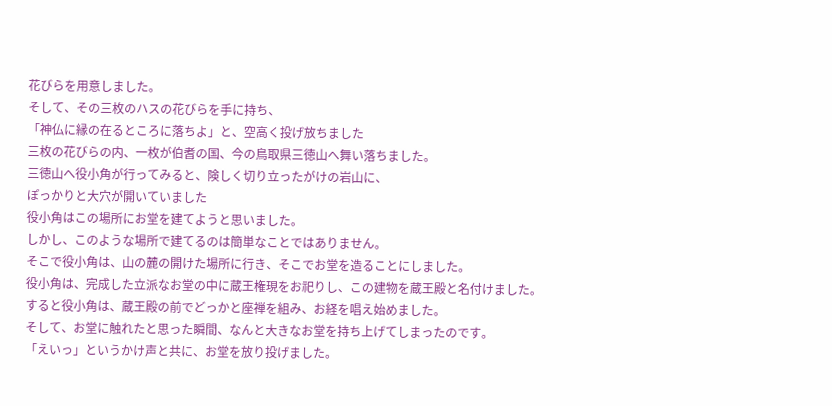花びらを用意しました。
そして、その三枚のハスの花びらを手に持ち、
「神仏に縁の在るところに落ちよ」と、空高く投げ放ちました
三枚の花びらの内、一枚が伯耆の国、今の鳥取県三徳山へ舞い落ちました。
三徳山へ役小角が行ってみると、険しく切り立ったがけの岩山に、
ぽっかりと大穴が開いていました
役小角はこの場所にお堂を建てようと思いました。
しかし、このような場所で建てるのは簡単なことではありません。
そこで役小角は、山の麓の開けた場所に行き、そこでお堂を造ることにしました。
役小角は、完成した立派なお堂の中に蔵王権現をお祀りし、この建物を蔵王殿と名付けました。
すると役小角は、蔵王殿の前でどっかと座禅を組み、お経を唱え始めました。
そして、お堂に触れたと思った瞬間、なんと大きなお堂を持ち上げてしまったのです。
「えいっ」というかけ声と共に、お堂を放り投げました。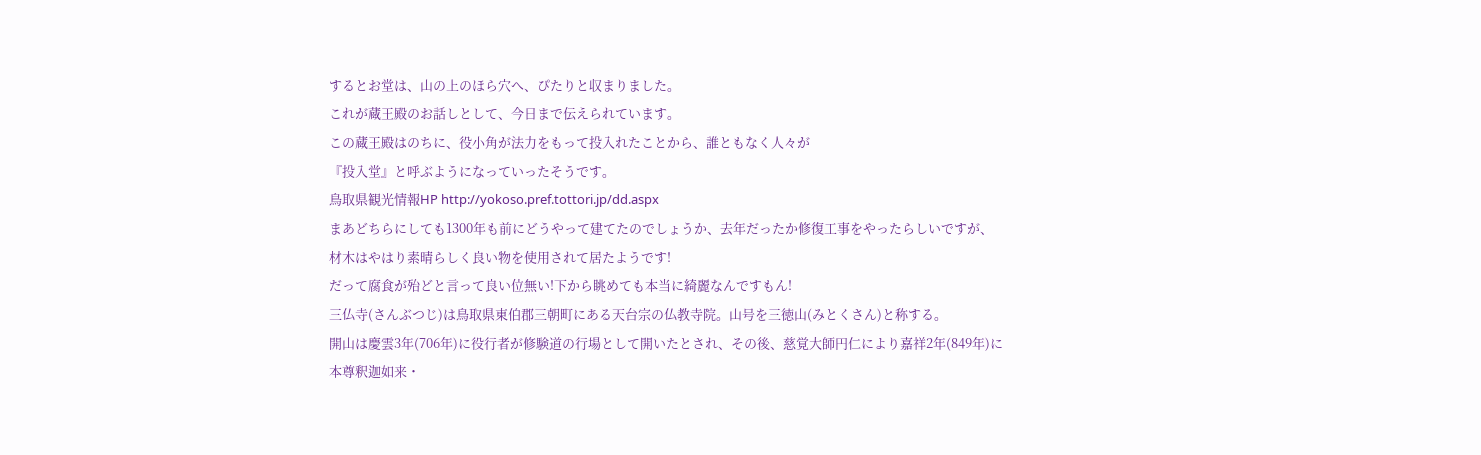するとお堂は、山の上のほら穴へ、ぴたりと収まりました。
これが蔵王殿のお話しとして、今日まで伝えられています。
この蔵王殿はのちに、役小角が法力をもって投入れたことから、誰ともなく人々が
『投入堂』と呼ぶようになっていったそうです。
鳥取県観光情報HP http://yokoso.pref.tottori.jp/dd.aspx
まあどちらにしても1300年も前にどうやって建てたのでしょうか、去年だったか修復工事をやったらしいですが、材木はやはり素晴らしく良い物を使用されて居たようです!
だって腐食が殆どと言って良い位無い!下から眺めても本当に綺麗なんですもん!
三仏寺(さんぶつじ)は鳥取県東伯郡三朝町にある天台宗の仏教寺院。山号を三徳山(みとくさん)と称する。
開山は慶雲3年(706年)に役行者が修験道の行場として開いたとされ、その後、慈覚大師円仁により嘉祥2年(849年)に本尊釈迦如来・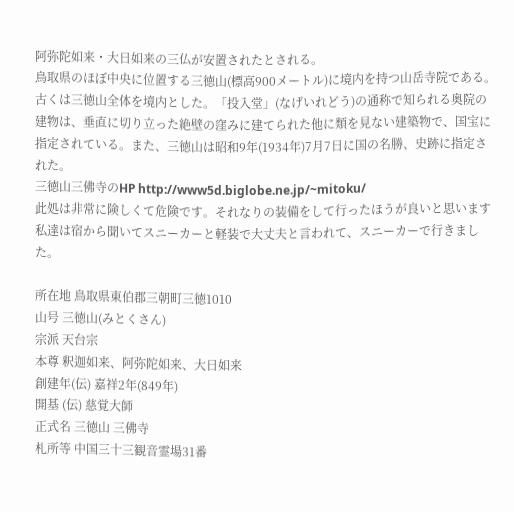阿弥陀如来・大日如来の三仏が安置されたとされる。
鳥取県のほぼ中央に位置する三徳山(標高900メートル)に境内を持つ山岳寺院である。古くは三徳山全体を境内とした。「投入堂」(なげいれどう)の通称で知られる奥院の建物は、垂直に切り立った絶壁の窪みに建てられた他に類を見ない建築物で、国宝に指定されている。また、三徳山は昭和9年(1934年)7月7日に国の名勝、史跡に指定された。
三徳山三佛寺のHP http://www5d.biglobe.ne.jp/~mitoku/
此処は非常に険しくて危険です。それなりの装備をして行ったほうが良いと思います
私達は宿から聞いてスニーカーと軽装で大丈夫と言われて、スニーカーで行きました。

所在地 鳥取県東伯郡三朝町三徳1010
山号 三徳山(みとくさん)
宗派 天台宗
本尊 釈迦如来、阿弥陀如来、大日如来
創建年(伝) 嘉祥2年(849年)
開基 (伝) 慈覚大師
正式名 三徳山 三佛寺
札所等 中国三十三観音霊場31番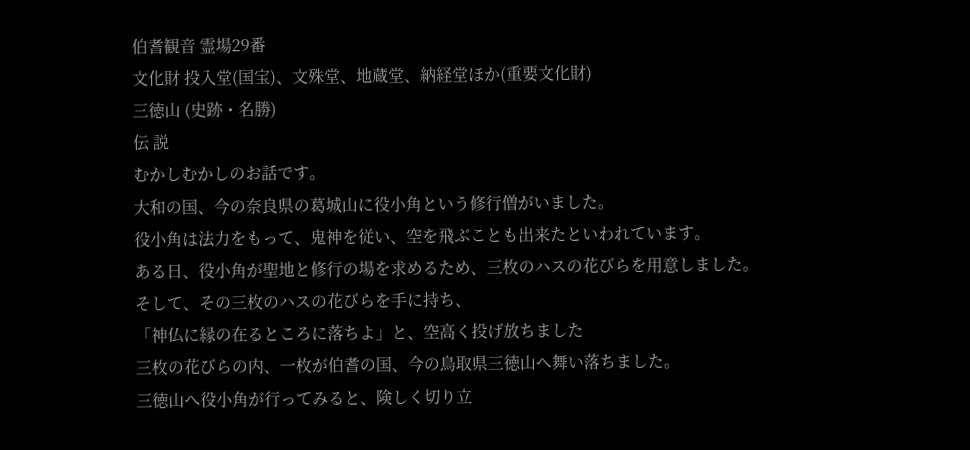伯耆観音 霊場29番
文化財 投入堂(国宝)、文殊堂、地蔵堂、納経堂ほか(重要文化財)
三徳山 (史跡・名勝)
伝 説
むかしむかしのお話です。
大和の国、今の奈良県の葛城山に役小角という修行僧がいました。
役小角は法力をもって、鬼神を従い、空を飛ぶことも出来たといわれています。
ある日、役小角が聖地と修行の場を求めるため、三枚のハスの花びらを用意しました。
そして、その三枚のハスの花びらを手に持ち、
「神仏に縁の在るところに落ちよ」と、空高く投げ放ちました
三枚の花びらの内、一枚が伯耆の国、今の鳥取県三徳山へ舞い落ちました。
三徳山へ役小角が行ってみると、険しく切り立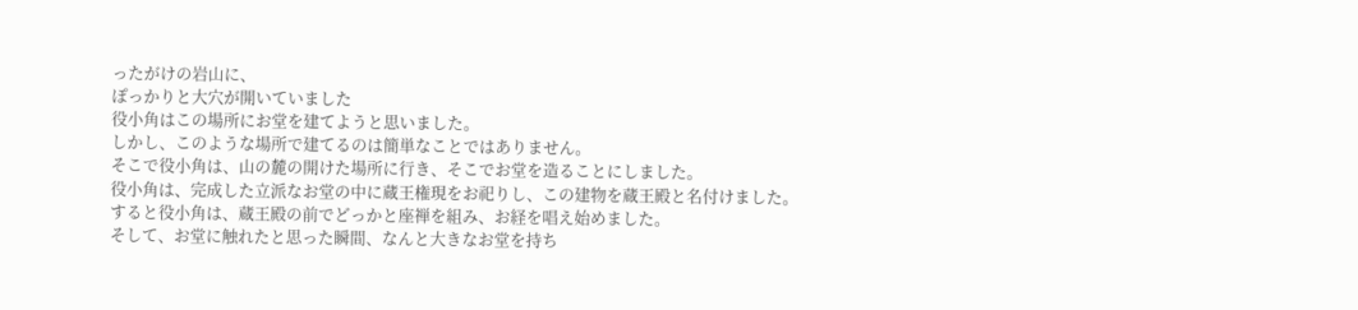ったがけの岩山に、
ぽっかりと大穴が開いていました
役小角はこの場所にお堂を建てようと思いました。
しかし、このような場所で建てるのは簡単なことではありません。
そこで役小角は、山の麓の開けた場所に行き、そこでお堂を造ることにしました。
役小角は、完成した立派なお堂の中に蔵王権現をお祀りし、この建物を蔵王殿と名付けました。
すると役小角は、蔵王殿の前でどっかと座禅を組み、お経を唱え始めました。
そして、お堂に触れたと思った瞬間、なんと大きなお堂を持ち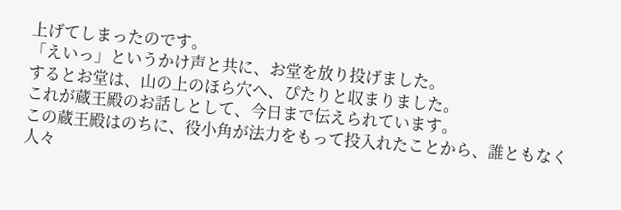上げてしまったのです。
「えいっ」というかけ声と共に、お堂を放り投げました。
するとお堂は、山の上のほら穴へ、ぴたりと収まりました。
これが蔵王殿のお話しとして、今日まで伝えられています。
この蔵王殿はのちに、役小角が法力をもって投入れたことから、誰ともなく人々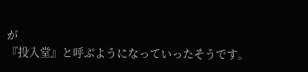が
『投入堂』と呼ぶようになっていったそうです。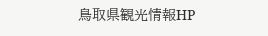鳥取県観光情報HP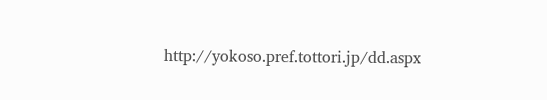http://yokoso.pref.tottori.jp/dd.aspx